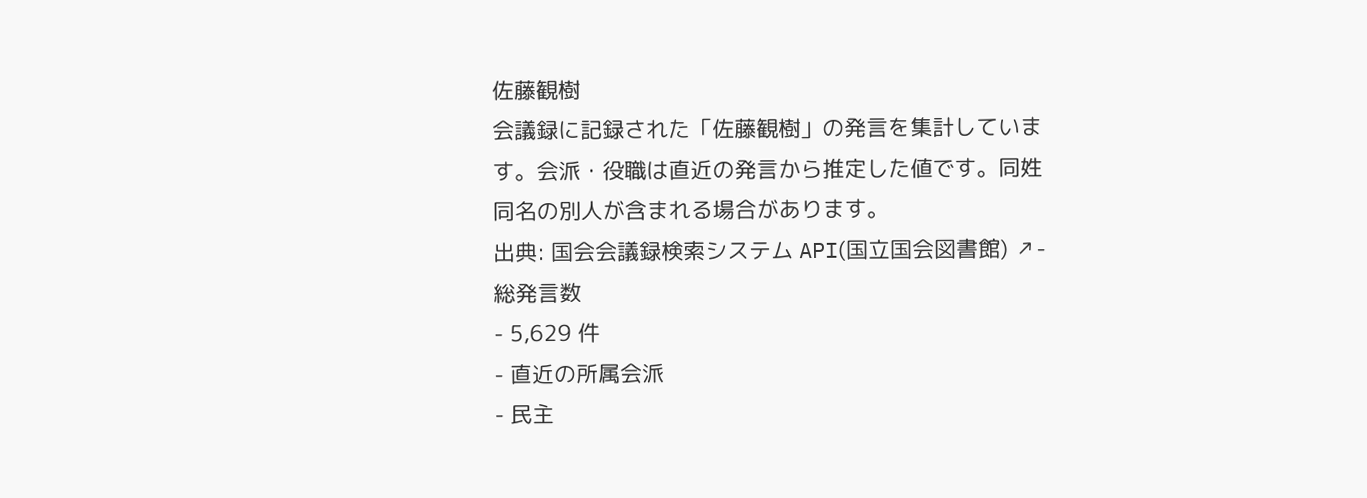佐藤観樹
会議録に記録された「佐藤観樹」の発言を集計しています。会派・役職は直近の発言から推定した値です。同姓同名の別人が含まれる場合があります。
出典: 国会会議録検索システム API(国立国会図書館) ↗- 総発言数
- 5,629 件
- 直近の所属会派
- 民主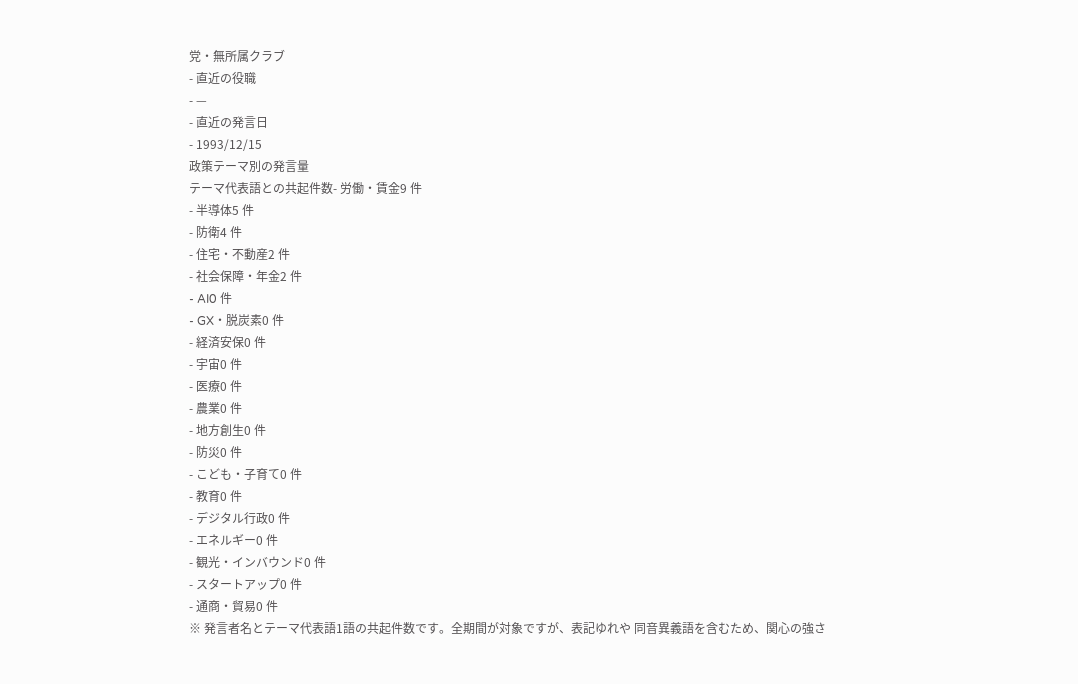党・無所属クラブ
- 直近の役職
- —
- 直近の発言日
- 1993/12/15
政策テーマ別の発言量
テーマ代表語との共起件数- 労働・賃金9 件
- 半導体5 件
- 防衛4 件
- 住宅・不動産2 件
- 社会保障・年金2 件
- AI0 件
- GX・脱炭素0 件
- 経済安保0 件
- 宇宙0 件
- 医療0 件
- 農業0 件
- 地方創生0 件
- 防災0 件
- こども・子育て0 件
- 教育0 件
- デジタル行政0 件
- エネルギー0 件
- 観光・インバウンド0 件
- スタートアップ0 件
- 通商・貿易0 件
※ 発言者名とテーマ代表語1語の共起件数です。全期間が対象ですが、表記ゆれや 同音異義語を含むため、関心の強さ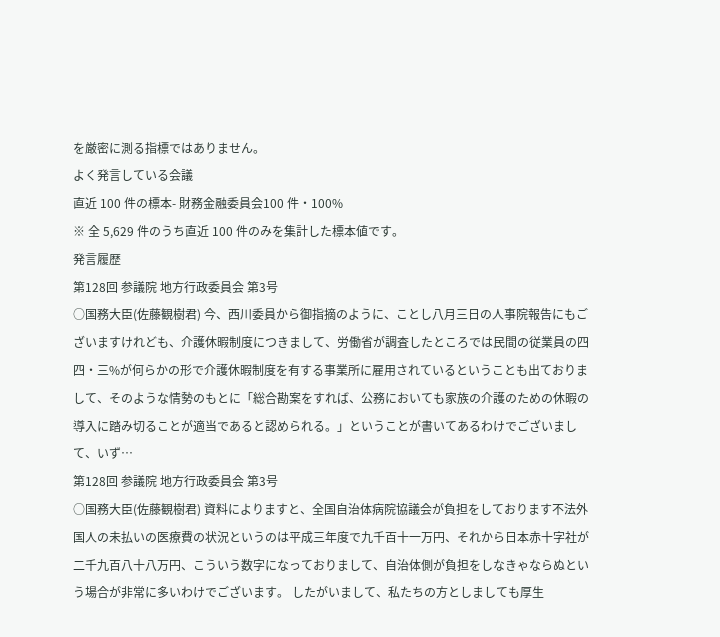を厳密に測る指標ではありません。
よく発言している会議
直近 100 件の標本- 財務金融委員会100 件・100%
※ 全 5,629 件のうち直近 100 件のみを集計した標本値です。
発言履歴
第128回 参議院 地方行政委員会 第3号
○国務大臣(佐藤観樹君) 今、西川委員から御指摘のように、ことし八月三日の人事院報告にもございますけれども、介護休暇制度につきまして、労働省が調査したところでは民間の従業員の四四・三%が何らかの形で介護休暇制度を有する事業所に雇用されているということも出ておりまして、そのような情勢のもとに「総合勘案をすれば、公務においても家族の介護のための休暇の導入に踏み切ることが適当であると認められる。」ということが書いてあるわけでございまして、いず…
第128回 参議院 地方行政委員会 第3号
○国務大臣(佐藤観樹君) 資料によりますと、全国自治体病院協議会が負担をしております不法外国人の未払いの医療費の状況というのは平成三年度で九千百十一万円、それから日本赤十字社が二千九百八十八万円、こういう数字になっておりまして、自治体側が負担をしなきゃならぬという場合が非常に多いわけでございます。 したがいまして、私たちの方としましても厚生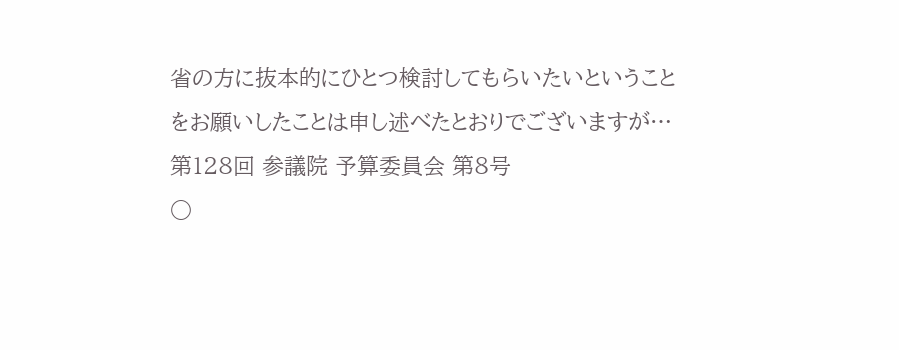省の方に抜本的にひとつ検討してもらいたいということをお願いしたことは申し述べたとおりでございますが…
第128回 参議院 予算委員会 第8号
○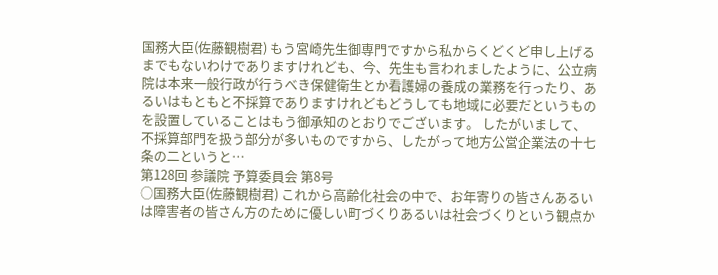国務大臣(佐藤観樹君) もう宮崎先生御専門ですから私からくどくど申し上げるまでもないわけでありますけれども、今、先生も言われましたように、公立病院は本来一般行政が行うべき保健衛生とか看護婦の養成の業務を行ったり、あるいはもともと不採算でありますけれどもどうしても地域に必要だというものを設置していることはもう御承知のとおりでございます。 したがいまして、不採算部門を扱う部分が多いものですから、したがって地方公営企業法の十七条の二というと…
第128回 参議院 予算委員会 第8号
○国務大臣(佐藤観樹君) これから高齢化社会の中で、お年寄りの皆さんあるいは障害者の皆さん方のために優しい町づくりあるいは社会づくりという観点か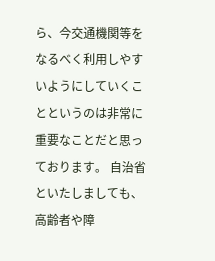ら、今交通機関等をなるべく利用しやすいようにしていくことというのは非常に重要なことだと思っております。 自治省といたしましても、高齢者や障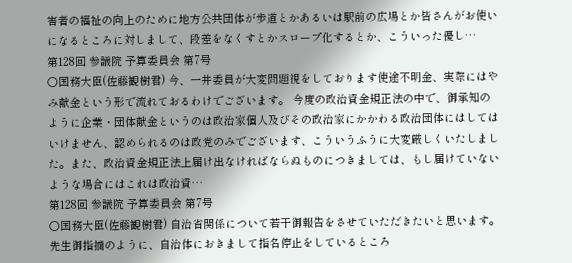害者の福祉の向上のために地方公共団体が歩道とかあるいは駅前の広場とか皆さんがお使いになるところに対しまして、段差をなくすとかスロープ化するとか、こういった優し…
第128回 参議院 予算委員会 第7号
○国務大臣(佐藤観樹君) 今、一井委員が大変問題視をしております使途不明金、実際にはやみ献金という形で流れておるわけでございます。 今度の政治資金規正法の中で、御承知のように企業・団体献金というのは政治家個人及びその政治家にかかわる政治団体にはしてはいけません、認められるのは政党のみでございます、こういうふうに大変厳しくいたしました。また、政治資金規正法上届け出なければならぬものにつきましては、もし届けていないような場合にはこれは政治資…
第128回 参議院 予算委員会 第7号
○国務大臣(佐藤観樹君) 自治省関係について若干御報告をさせていただきたいと思います。 先生御指摘のように、自治体におきまして指名停止をしているところ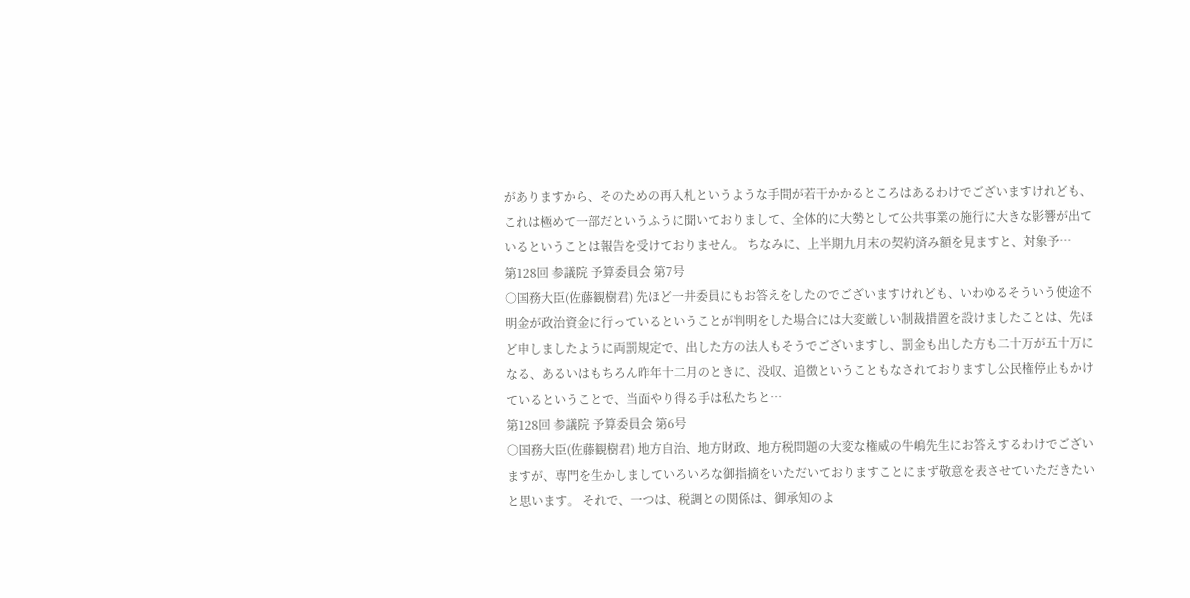がありますから、そのための再入札というような手間が若干かかるところはあるわけでございますけれども、これは極めて一部だというふうに聞いておりまして、全体的に大勢として公共事業の施行に大きな影響が出ているということは報告を受けておりません。 ちなみに、上半期九月末の契約済み額を見ますと、対象予…
第128回 参議院 予算委員会 第7号
○国務大臣(佐藤観樹君) 先ほど一井委員にもお答えをしたのでございますけれども、いわゆるそういう使途不明金が政治資金に行っているということが判明をした場合には大変厳しい制裁措置を設けましたことは、先ほど申しましたように両罰規定で、出した方の法人もそうでございますし、罰金も出した方も二十万が五十万になる、あるいはもちろん昨年十二月のときに、没収、追徴ということもなされておりますし公民権停止もかけているということで、当面やり得る手は私たちと…
第128回 参議院 予算委員会 第6号
○国務大臣(佐藤観樹君) 地方自治、地方財政、地方税問題の大変な権威の牛嶋先生にお答えするわけでございますが、専門を生かしましていろいろな御指摘をいただいておりますことにまず敬意を表させていただきたいと思います。 それで、一つは、税調との関係は、御承知のよ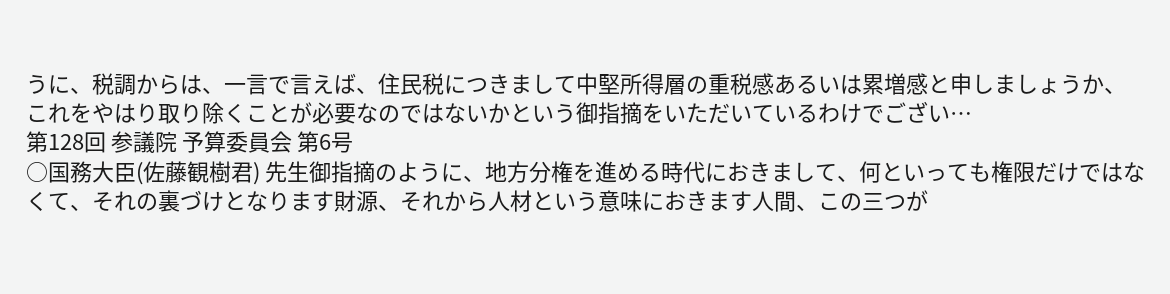うに、税調からは、一言で言えば、住民税につきまして中堅所得層の重税感あるいは累増感と申しましょうか、これをやはり取り除くことが必要なのではないかという御指摘をいただいているわけでござい…
第128回 参議院 予算委員会 第6号
○国務大臣(佐藤観樹君) 先生御指摘のように、地方分権を進める時代におきまして、何といっても権限だけではなくて、それの裏づけとなります財源、それから人材という意味におきます人間、この三つが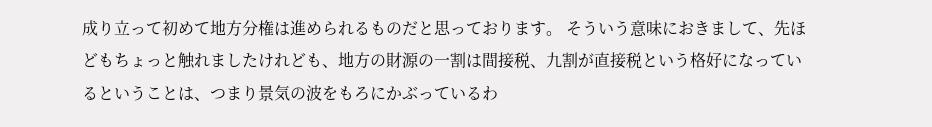成り立って初めて地方分権は進められるものだと思っております。 そういう意味におきまして、先ほどもちょっと触れましたけれども、地方の財源の一割は間接税、九割が直接税という格好になっているということは、つまり景気の波をもろにかぶっているわ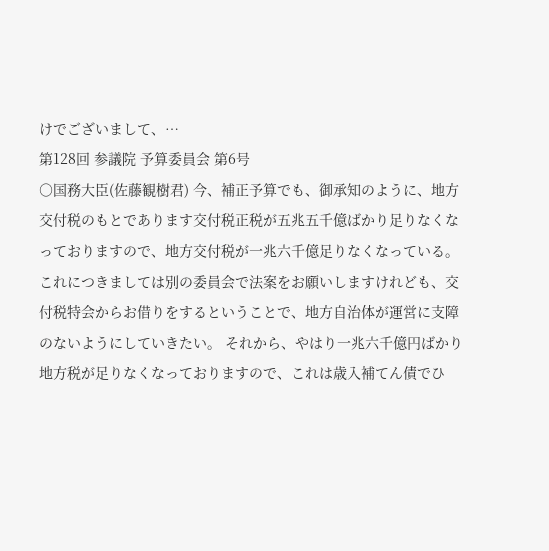けでございまして、…
第128回 参議院 予算委員会 第6号
○国務大臣(佐藤観樹君) 今、補正予算でも、御承知のように、地方交付税のもとであります交付税正税が五兆五千億ばかり足りなくなっておりますので、地方交付税が一兆六千億足りなくなっている。これにつきましては別の委員会で法案をお願いしますけれども、交付税特会からお借りをするということで、地方自治体が運営に支障のないようにしていきたい。 それから、やはり一兆六千億円ばかり地方税が足りなくなっておりますので、これは歳入補てん債でひ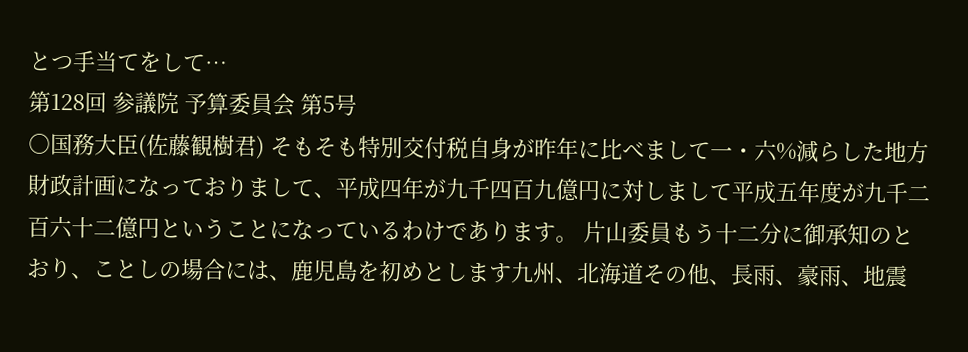とつ手当てをして…
第128回 参議院 予算委員会 第5号
○国務大臣(佐藤観樹君) そもそも特別交付税自身が昨年に比べまして一・六%減らした地方財政計画になっておりまして、平成四年が九千四百九億円に対しまして平成五年度が九千二百六十二億円ということになっているわけであります。 片山委員もう十二分に御承知のとおり、ことしの場合には、鹿児島を初めとします九州、北海道その他、長雨、豪雨、地震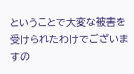ということで大変な被害を受けられたわけでございますの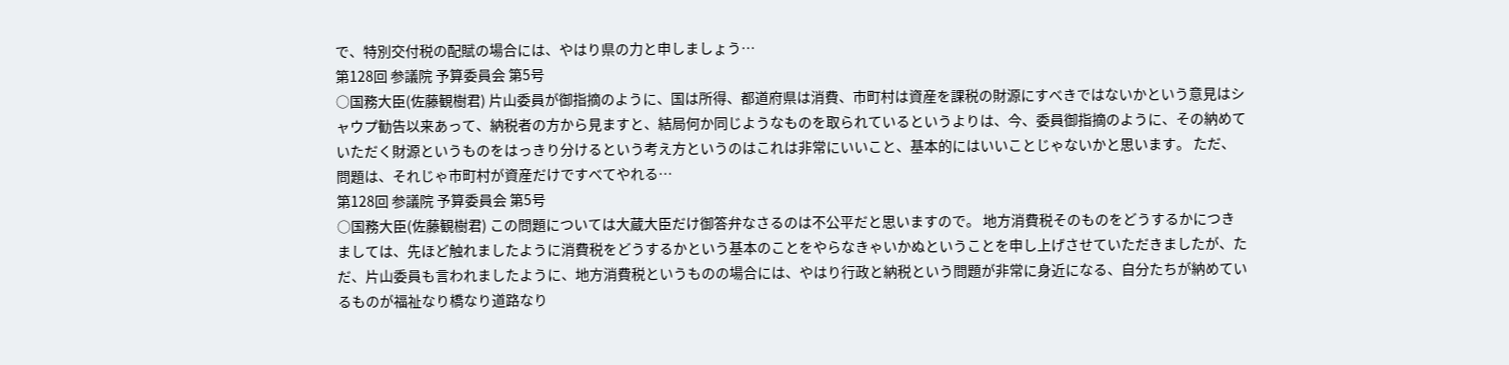で、特別交付税の配賦の場合には、やはり県の力と申しましょう…
第128回 参議院 予算委員会 第5号
○国務大臣(佐藤観樹君) 片山委員が御指摘のように、国は所得、都道府県は消費、市町村は資産を課税の財源にすべきではないかという意見はシャウプ勧告以来あって、納税者の方から見ますと、結局何か同じようなものを取られているというよりは、今、委員御指摘のように、その納めていただく財源というものをはっきり分けるという考え方というのはこれは非常にいいこと、基本的にはいいことじゃないかと思います。 ただ、問題は、それじゃ市町村が資産だけですべてやれる…
第128回 参議院 予算委員会 第5号
○国務大臣(佐藤観樹君) この問題については大蔵大臣だけ御答弁なさるのは不公平だと思いますので。 地方消費税そのものをどうするかにつきましては、先ほど触れましたように消費税をどうするかという基本のことをやらなきゃいかぬということを申し上げさせていただきましたが、ただ、片山委員も言われましたように、地方消費税というものの場合には、やはり行政と納税という問題が非常に身近になる、自分たちが納めているものが福祉なり橋なり道路なり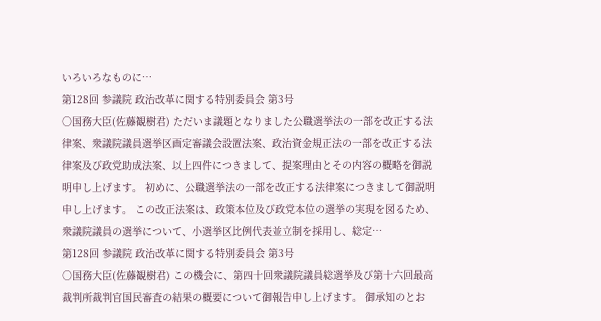いろいろなものに…
第128回 参議院 政治改革に関する特別委員会 第3号
○国務大臣(佐藤観樹君) ただいま議題となりました公職選挙法の一部を改正する法律案、衆議院議員選挙区画定審議会設置法案、政治資金規正法の一部を改正する法律案及び政党助成法案、以上四件につきまして、提案理由とその内容の概略を御説明申し上げます。 初めに、公職選挙法の一部を改正する法律案につきまして御説明申し上げます。 この改正法案は、政策本位及び政党本位の選挙の実現を図るため、衆議院議員の選挙について、小選挙区比例代表並立制を採用し、総定…
第128回 参議院 政治改革に関する特別委員会 第3号
○国務大臣(佐藤観樹君) この機会に、第四十回衆議院議員総選挙及び第十六回最高裁判所裁判官国民審査の結果の概要について御報告申し上げます。 御承知のとお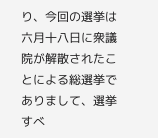り、今回の選挙は六月十八日に衆議院が解散されたことによる総選挙でありまして、選挙すべ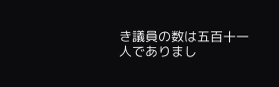き議員の数は五百十一人でありまし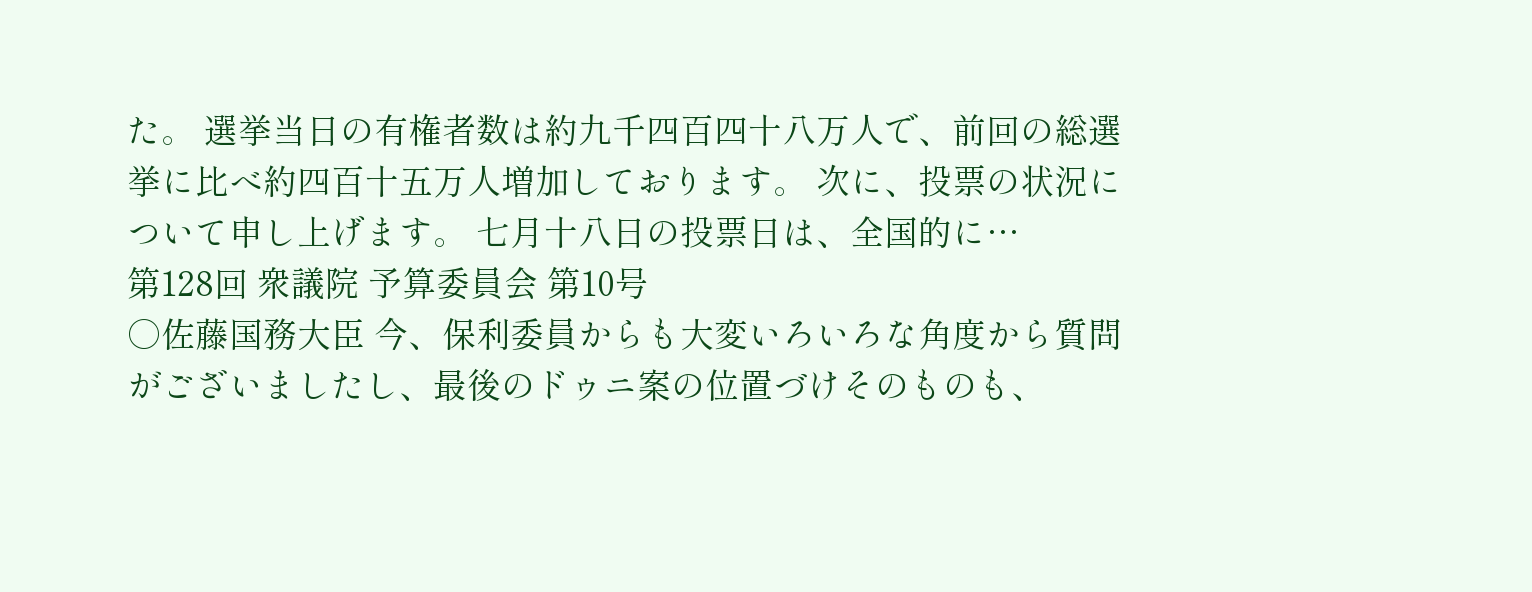た。 選挙当日の有権者数は約九千四百四十八万人で、前回の総選挙に比べ約四百十五万人増加しております。 次に、投票の状況について申し上げます。 七月十八日の投票日は、全国的に…
第128回 衆議院 予算委員会 第10号
○佐藤国務大臣 今、保利委員からも大変いろいろな角度から質問がございましたし、最後のドゥニ案の位置づけそのものも、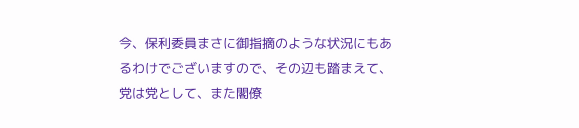今、保利委員まさに御指摘のような状況にもあるわけでございますので、その辺も踏まえて、党は党として、また閣僚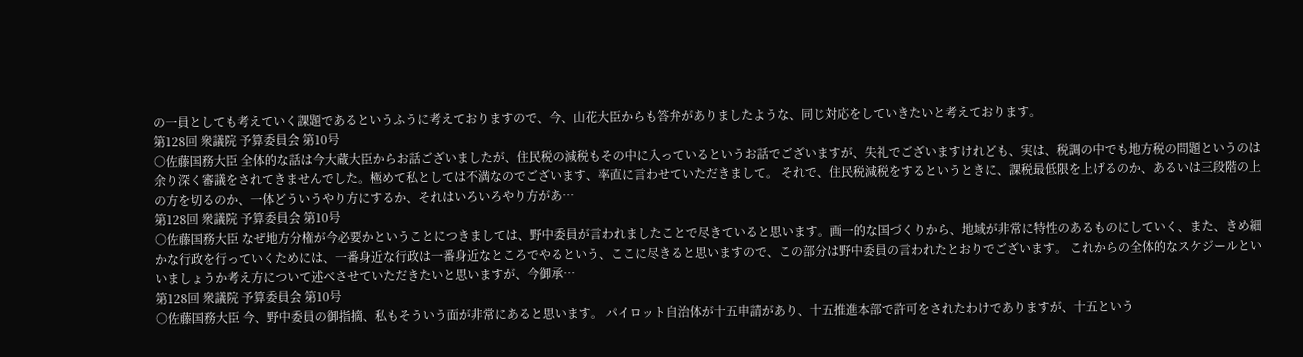の一員としても考えていく課題であるというふうに考えておりますので、今、山花大臣からも答弁がありましたような、同じ対応をしていきたいと考えております。
第128回 衆議院 予算委員会 第10号
○佐藤国務大臣 全体的な話は今大蔵大臣からお話ございましたが、住民税の減税もその中に入っているというお話でございますが、失礼でございますけれども、実は、税調の中でも地方税の問題というのは余り深く審議をされてきませんでした。極めて私としては不満なのでございます、率直に言わせていただきまして。 それで、住民税減税をするというときに、課税最低限を上げるのか、あるいは三段階の上の方を切るのか、一体どういうやり方にするか、それはいろいろやり方があ…
第128回 衆議院 予算委員会 第10号
○佐藤国務大臣 なぜ地方分権が今必要かということにつきましては、野中委員が言われましたことで尽きていると思います。画一的な国づくりから、地域が非常に特性のあるものにしていく、また、きめ細かな行政を行っていくためには、一番身近な行政は一番身近なところでやるという、ここに尽きると思いますので、この部分は野中委員の言われたとおりでございます。 これからの全体的なスケジールといいましょうか考え方について述べさせていただきたいと思いますが、今御承…
第128回 衆議院 予算委員会 第10号
○佐藤国務大臣 今、野中委員の御指摘、私もそういう面が非常にあると思います。 パイロット自治体が十五申請があり、十五推進本部で許可をされたわけでありますが、十五という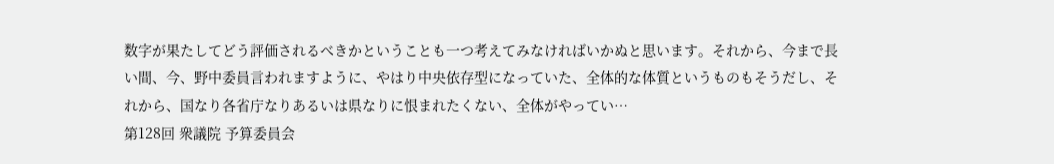数字が果たしてどう評価されるべきかということも一つ考えてみなければいかぬと思います。それから、今まで長い間、今、野中委員言われますように、やはり中央依存型になっていた、全体的な体質というものもそうだし、それから、国なり各省庁なりあるいは県なりに恨まれたくない、全体がやってい…
第128回 衆議院 予算委員会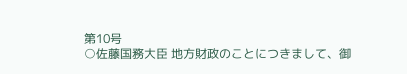第10号
○佐藤国務大臣 地方財政のことにつきまして、御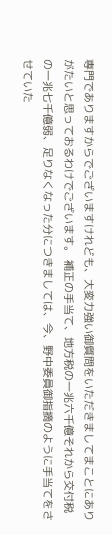専門でありますからでございますけれども、大変力強い御質問をいただきましてまことにありがたいと思っておるわけでございます。 補正の手当て、地方税の一兆六千億それから交付税の一兆七千億弱、足りなくなった分につきましては、今、野中委員御指摘のように手当てをさせていた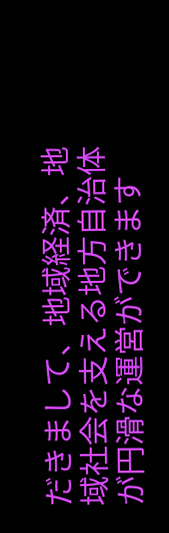だきまして、地域経済、地域社会を支える地方自治体が円滑な運営ができます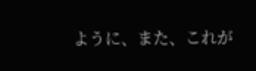ように、また、これが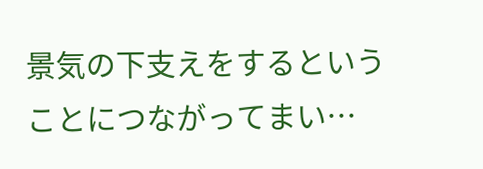景気の下支えをするということにつながってまい…